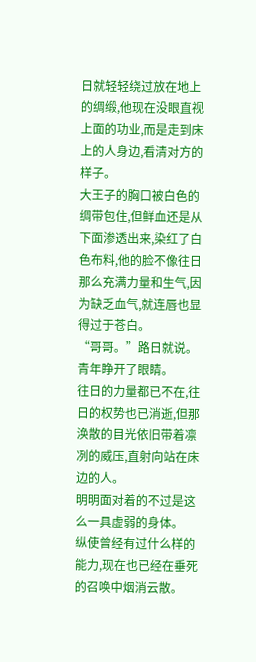日就轻轻绕过放在地上的绸缎,他现在没眼直视上面的功业,而是走到床上的人身边,看清对方的样子。
大王子的胸口被白色的绸带包住,但鲜血还是从下面渗透出来,染红了白色布料,他的脸不像往日那么充满力量和生气,因为缺乏血气,就连唇也显得过于苍白。
“哥哥。”路日就说。
青年睁开了眼睛。
往日的力量都已不在,往日的权势也已消逝,但那涣散的目光依旧带着凛冽的威压,直射向站在床边的人。
明明面对着的不过是这么一具虚弱的身体。
纵使曾经有过什么样的能力,现在也已经在垂死的召唤中烟消云散。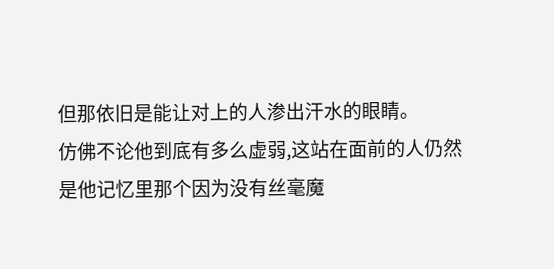但那依旧是能让对上的人渗出汗水的眼睛。
仿佛不论他到底有多么虚弱,这站在面前的人仍然是他记忆里那个因为没有丝毫魔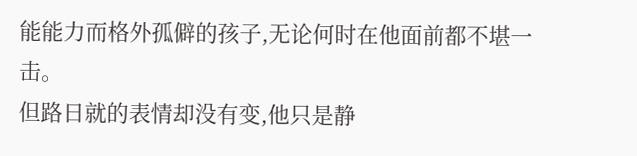能能力而格外孤僻的孩子,无论何时在他面前都不堪一击。
但路日就的表情却没有变,他只是静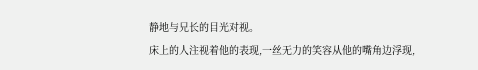静地与兄长的目光对视。
床上的人注视着他的表现,一丝无力的笑容从他的嘴角边浮现,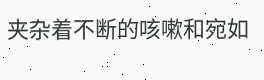夹杂着不断的咳嗽和宛如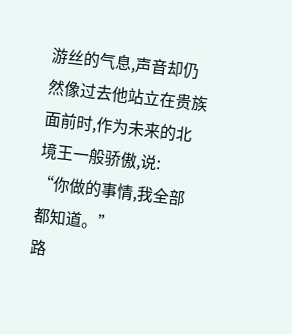游丝的气息,声音却仍然像过去他站立在贵族面前时,作为未来的北境王一般骄傲,说:
“你做的事情,我全部都知道。”
路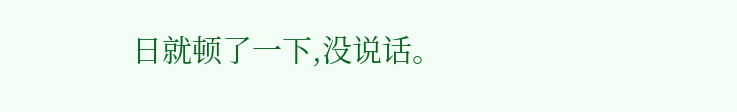日就顿了一下,没说话。